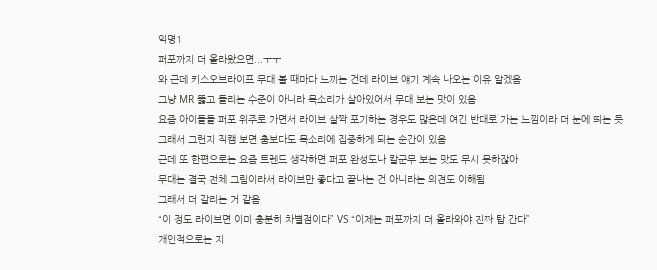익명1
퍼포까지 더 올라왔으면...ㅜㅜ
와 근데 키스오브라이프 무대 볼 때마다 느끼는 건데 라이브 얘기 계속 나오는 이유 알겠음
그냥 MR 뚫고 들리는 수준이 아니라 목소리가 살아있어서 무대 보는 맛이 있음
요즘 아이돌들 퍼포 위주로 가면서 라이브 살짝 포기하는 경우도 많은데 여긴 반대로 가는 느낌이라 더 눈에 띄는 듯
그래서 그런지 직캠 보면 춤보다도 목소리에 집중하게 되는 순간이 있음
근데 또 한편으로는 요즘 트렌드 생각하면 퍼포 완성도나 칼군무 보는 맛도 무시 못하잖아
무대는 결국 전체 그림이라서 라이브만 좋다고 끝나는 건 아니라는 의견도 이해됨
그래서 더 갈리는 거 같음
“이 정도 라이브면 이미 충분히 차별점이다” VS “이제는 퍼포까지 더 올라와야 진짜 탑 간다”
개인적으로는 지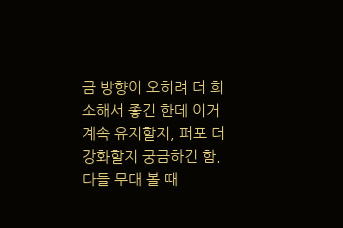금 방향이 오히려 더 희소해서 좋긴 한데 이거 계속 유지할지, 퍼포 더 강화할지 궁금하긴 함.
다들 무대 볼 때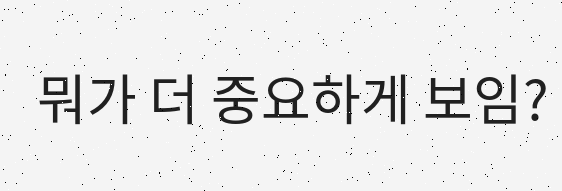뭐가 더 중요하게 보임?